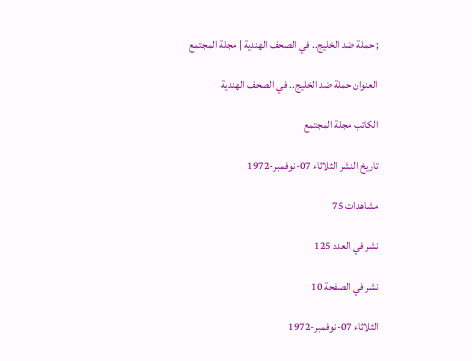; حملة ضد الخليج.. في الصحف الهندية | مجلة المجتمع

العنوان حملة ضد الخليج.. في الصحف الهندية

الكاتب مجلة المجتمع

تاريخ النشر الثلاثاء 07-نوفمبر-1972

مشاهدات 75

نشر في العدد 125

نشر في الصفحة 10

الثلاثاء 07-نوفمبر-1972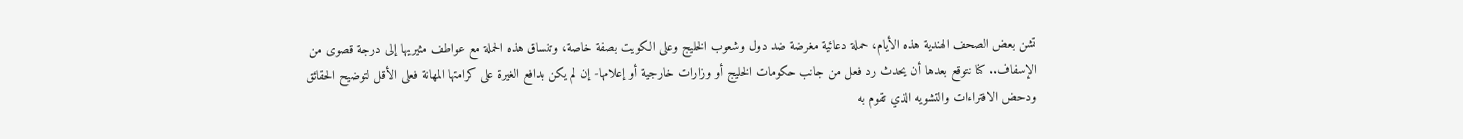تشن بعض الصحف الهندية هذه الأيام، حملة دعائية مغرضة ضد دول وشعوب الخليج وعلى الكويت بصفة خاصة، وتنساق هذه الحملة مع عواطف مثيريها إلى درجة قصوى من الإسفاف.. كنا نتوقع بعدها أن يحدث رد فعل من جانب حكومات الخليج أو وزارات خارجية أو إعلامها- إن لم يكن بدافع الغيرة على كرامتها المهانة فعلى الأقل لتوضيح الحقائق ودحض الافتراءات والتشويه الذي تقوم به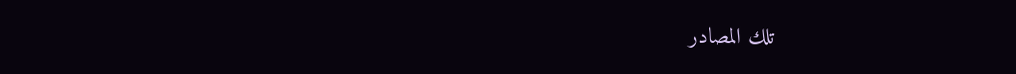تلك المصادر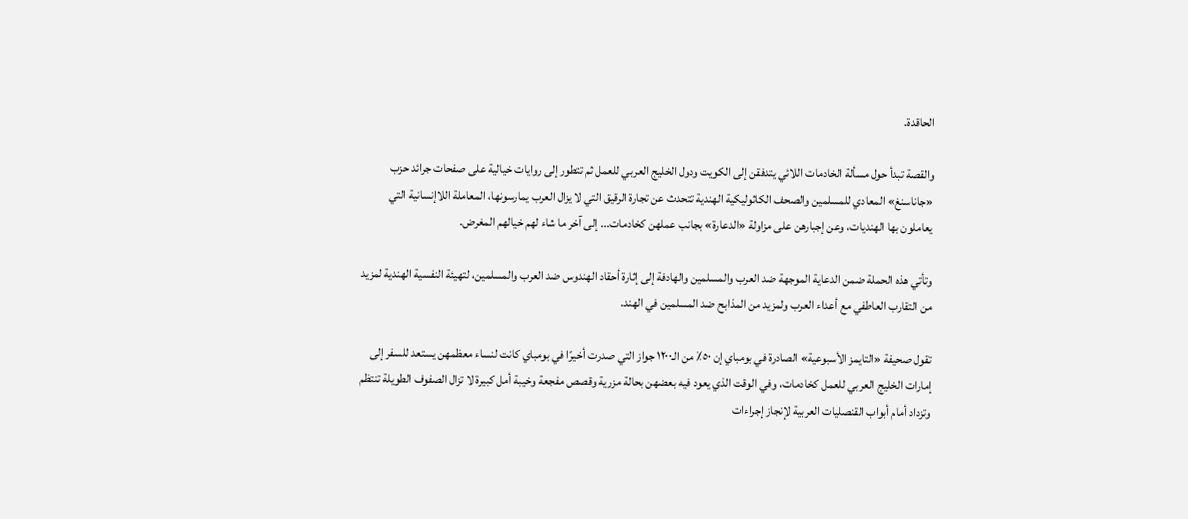الحاقدة.

والقصة تبدأ حول مسألة الخادمات اللائي يتدفقن إلى الكويت ودول الخليج العربي للعمل ثم تتطور إلى روايات خيالية على صفحات جرائد حزب «جاناسنغ» المعادي للمسلمين والصحف الكاثوليكية الهندية تتحدث عن تجارة الرقيق التي لا يزال العرب يمارسونها، المعاملة اللاإنسانية التي يعاملون بها الهنديات، وعن إجبارهن على مزاولة «الدعارة» بجانب عملهن كخادمات... إلى آخر ما شاء لهم خيالهم المغرض.

وتأتي هذه الحملة ضمن الدعاية الموجهة ضد العرب والمسلمين والهادفة إلى إثارة أحقاد الهندوس ضد العرب والمسلمين، لتهيئة النفسية الهندية لمزيد من التقارب العاطفي مع أعداء العرب ولمزيد من المذابح ضد المسلمين في الهند.

تقول صحيفة «التايمز الأسبوعية» الصادرة في بومباي إن ٥٠٪ من الـ١٢٠٠ جواز التي صدرت أخيرًا في بومباي كانت لنساء معظمهن يستعد للسفر إلى إمارات الخليج العربي للعمل كخادمات، وفي الوقت الذي يعود فيه بعضهن بحالة مزرية وقصص مفجعة وخيبة أمل كبيرة لا تزال الصفوف الطويلة تنتظم وتزداد أمام أبواب القنصليات العربية لإنجاز إجراءات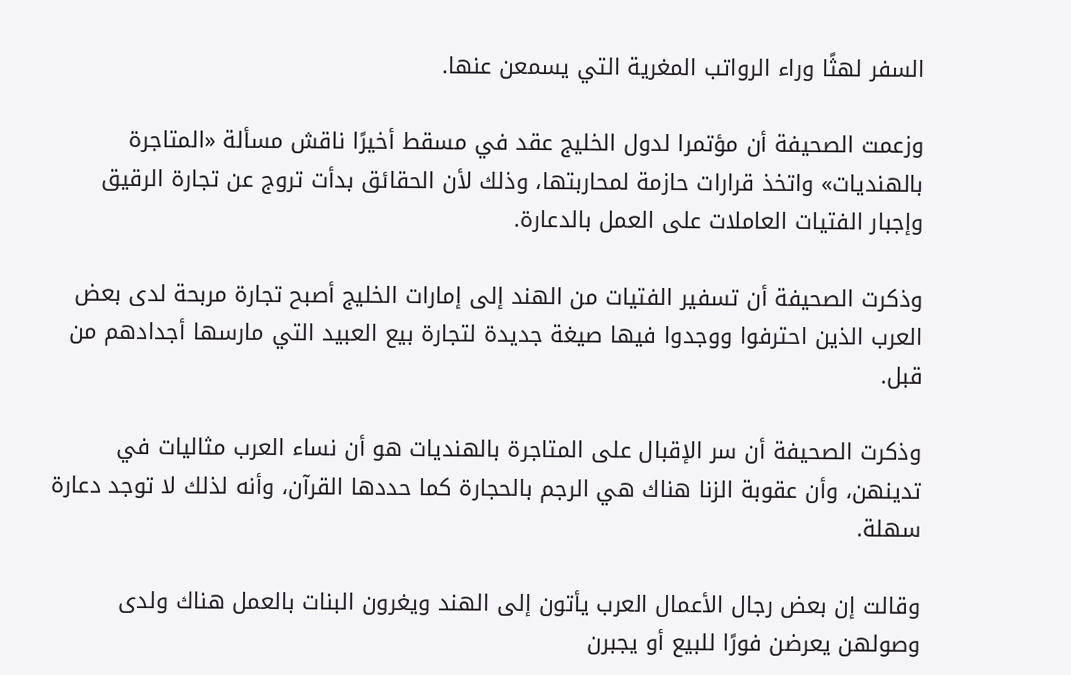السفر لهثًا وراء الرواتب المغرية التي يسمعن عنها.

وزعمت الصحيفة أن مؤتمرا لدول الخليج عقد في مسقط أخيرًا ناقش مسألة «المتاجرة بالهنديات» واتخذ قرارات حازمة لمحاربتها، وذلك لأن الحقائق بدأت تروج عن تجارة الرقيق وإجبار الفتيات العاملات على العمل بالدعارة.

وذكرت الصحيفة أن تسفير الفتيات من الهند إلى إمارات الخليج أصبح تجارة مربحة لدى بعض العرب الذين احترفوا ووجدوا فيها صيغة جديدة لتجارة بيع العبيد التي مارسها أجدادهم من قبل.

وذكرت الصحيفة أن سر الإقبال على المتاجرة بالهنديات هو أن نساء العرب مثاليات في تدينهن، وأن عقوبة الزنا هناك هي الرجم بالحجارة كما حددها القرآن، وأنه لذلك لا توجد دعارة سهلة.

وقالت إن بعض رجال الأعمال العرب يأتون إلى الهند ويغرون البنات بالعمل هناك ولدى وصولهن يعرضن فورًا للبيع أو يجبرن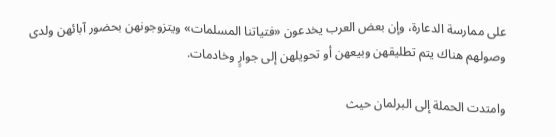على ممارسة الدعارة، وإن بعض العرب يخدعون «فتياتنا المسلمات» ويتزوجونهن بحضور آبائهن ولدى وصولهم هناك يتم تطليقهن وبيعهن أو تحويلهن إلى جوارٍ وخادمات.

وامتدت الحملة إلى البرلمان حيث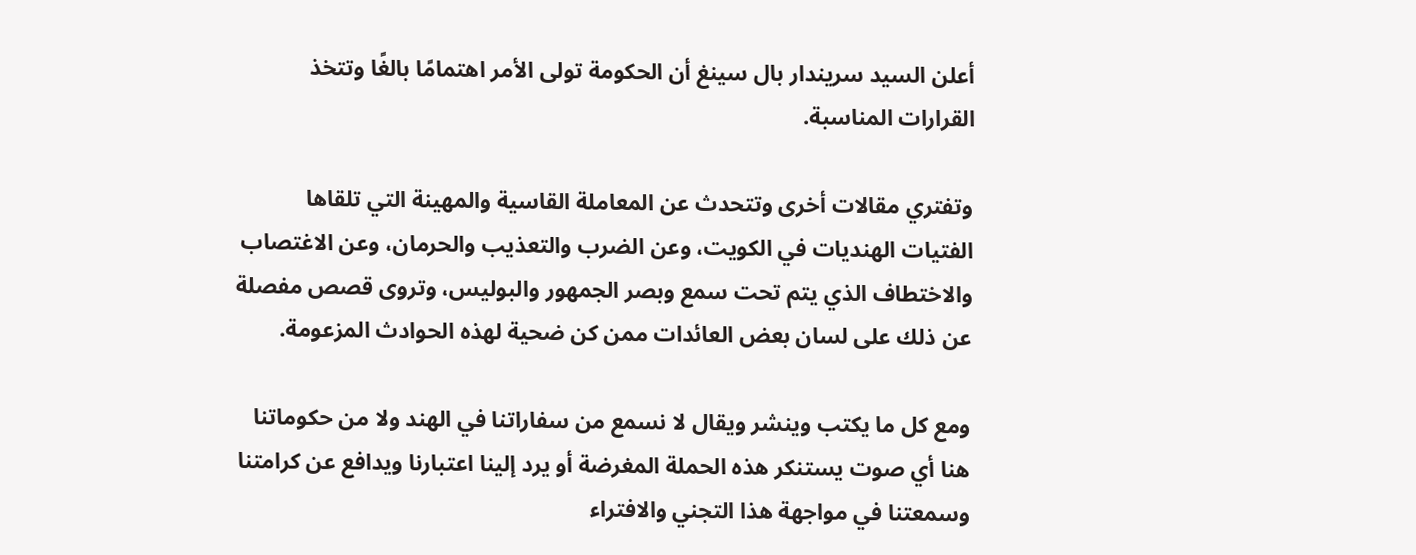أعلن السيد سريندار بال سينغ أن الحكومة تولى الأمر اهتمامًا بالغًا وتتخذ القرارات المناسبة.

وتفتري مقالات أخرى وتتحدث عن المعاملة القاسية والمهينة التي تلقاها الفتيات الهنديات في الكويت، وعن الضرب والتعذيب والحرمان، وعن الاغتصاب والاختطاف الذي يتم تحت سمع وبصر الجمهور والبوليس، وتروى قصص مفصلة عن ذلك على لسان بعض العائدات ممن كن ضحية لهذه الحوادث المزعومة.

ومع كل ما يكتب وينشر ويقال لا نسمع من سفاراتنا في الهند ولا من حكوماتنا هنا أي صوت يستنكر هذه الحملة المغرضة أو يرد إلينا اعتبارنا ويدافع عن كرامتنا وسمعتنا في مواجهة هذا التجني والافتراء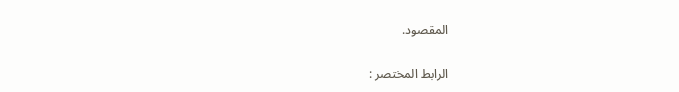المقصود.

الرابط المختصر :